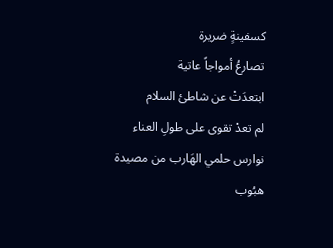كسفينةٍ ضريرة
تصارعُ أمواجاً عاتية
ابتعدَتْ عن شاطئ السلام
لم تعدْ تقوى على طولِ العناء
نوارس حلمي الهَارب من مصيدة
هبُوب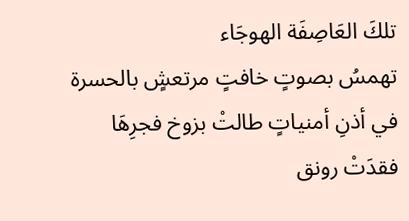تلكَ العَاصِفَة الهوجَاء
تهمسُ بصوتٍ خافتٍ مرتعشٍ بالحسرة
في أذنِ أمنياتٍ طالتْ بزوخ فجرِهَا
فقدَتْ رونق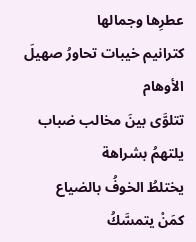عطرِها وجمالها
كترانيم خيبات تحاورُ صهيلَ الأوهام
تتلوَّى بينَ مخالب ضباب يلتهمُ بشراهة
يختلطُ الخوفُ بالضياع
كمَنْ يتمسَّكُ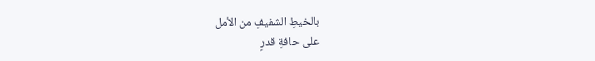بالخيطِ الشفيفِ من الأمل
على حافةِ قدرٍ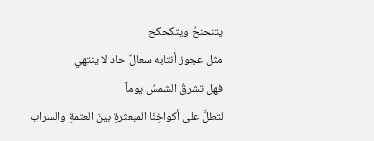يتنحنحُ ويتكحكح
مثل عجوز أنتابه سعالٌ حاد لا ينتهي
فهل تشرقُ الشمسُ يوماً
لتطلَّ على أكواخِنَا المبعثرةِ بينَ العتمةِ والسراب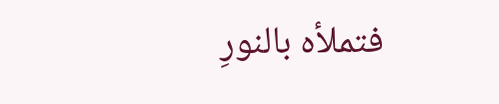فتملأه بالنورِ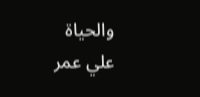والحياة
علي عمر